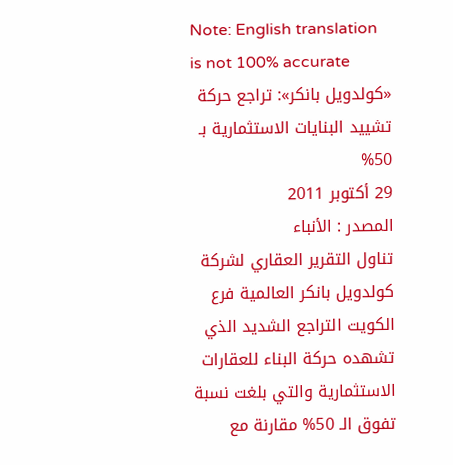Note: English translation is not 100% accurate
«كولدويل بانكر»: تراجع حركة تشييد البنايات الاستثمارية بـ 50%
29 أكتوبر 2011
المصدر : الأنباء
تناول التقرير العقاري لشركة كولدويل بانكر العالمية فرع الكويت التراجع الشديد الذي تشهده حركة البناء للعقارات الاستثمارية والتي بلغت نسبة تفوق الـ 50% مقارنة مع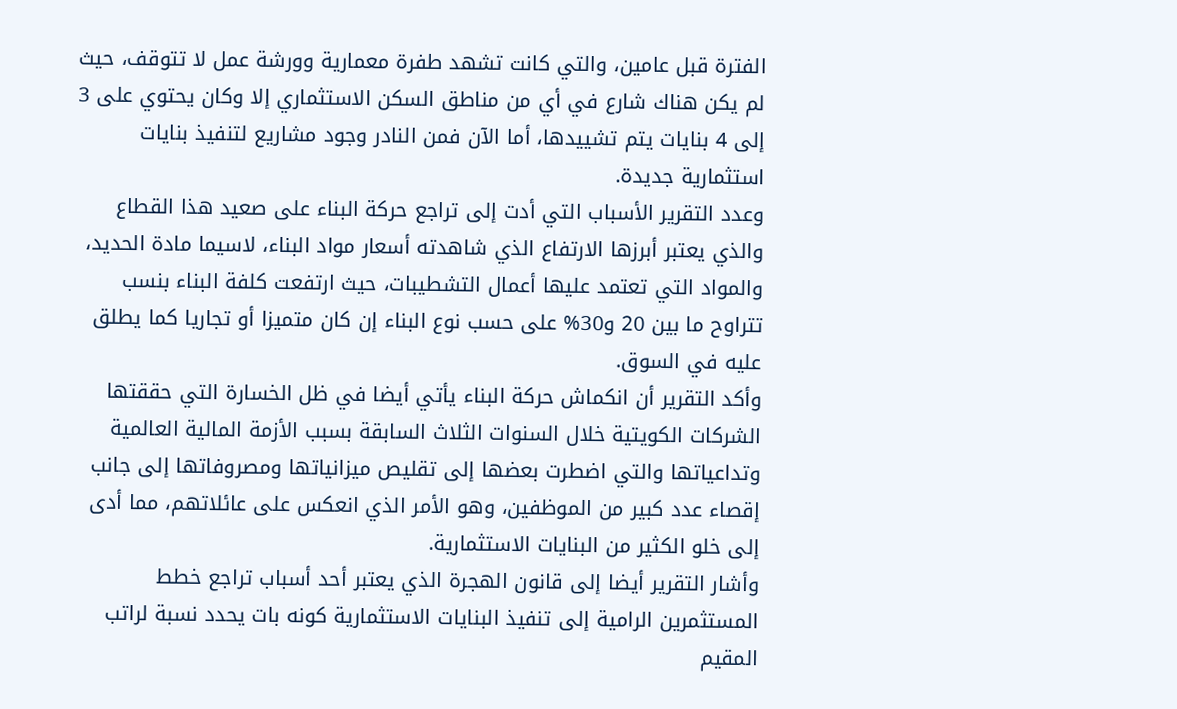الفترة قبل عامين، والتي كانت تشهد طفرة معمارية وورشة عمل لا تتوقف، حيث لم يكن هناك شارع في أي من مناطق السكن الاستثماري إلا وكان يحتوي على 3 إلى 4 بنايات يتم تشييدها، أما الآن فمن النادر وجود مشاريع لتنفيذ بنايات استثمارية جديدة.
وعدد التقرير الأسباب التي أدت إلى تراجع حركة البناء على صعيد هذا القطاع والذي يعتبر أبرزها الارتفاع الذي شاهدته أسعار مواد البناء، لاسيما مادة الحديد، والمواد التي تعتمد عليها أعمال التشطيبات، حيث ارتفعت كلفة البناء بنسب تتراوح ما بين 20 و30% على حسب نوع البناء إن كان متميزا أو تجاريا كما يطلق عليه في السوق.
وأكد التقرير أن انكماش حركة البناء يأتي أيضا في ظل الخسارة التي حققتها الشركات الكويتية خلال السنوات الثلاث السابقة بسبب الأزمة المالية العالمية وتداعياتها والتي اضطرت بعضها إلى تقليص ميزانياتها ومصروفاتها إلى جانب إقصاء عدد كبير من الموظفين، وهو الأمر الذي انعكس على عائلاتهم، مما أدى إلى خلو الكثير من البنايات الاستثمارية.
وأشار التقرير أيضا إلى قانون الهجرة الذي يعتبر أحد أسباب تراجع خطط المستثمرين الرامية إلى تنفيذ البنايات الاستثمارية كونه بات يحدد نسبة لراتب المقيم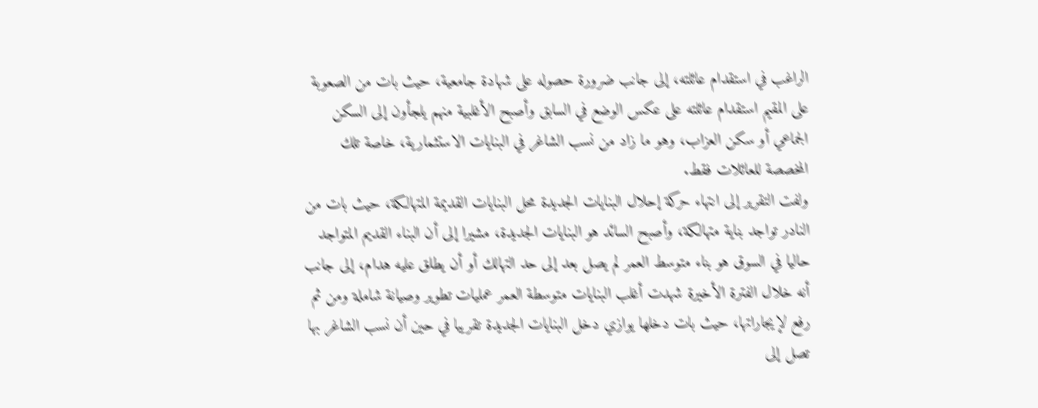الراغب في استقدام عائلته، إلى جانب ضرورة حصوله على شهادة جامعية، حيث بات من الصعوبة على المقيم استقدام عائلته على عكس الوضع في السابق وأصبح الأغلبية منهم يلجأون إلى السكن الجماعي أو سكن العزاب، وهو ما زاد من نسب الشاغر في البنايات الاستثمارية، خاصة تلك المخصصة للعائلات فقط.
ولفت التقرير إلى انتهاء حركة إحلال البنايات الجديدة محل البنايات القديمة المتهالكة، حيث بات من النادر تواجد بناية متهالكة، وأصبح السائد هو البنايات الجديدة، مشيرا إلى أن البناء القديم المتواجد حاليا في السوق هو بناء متوسط العمر لم يصل بعد إلى حد التهالك أو أن يطلق عليه هدام، إلى جانب أنه خلال الفترة الأخيرة شهدت أغلب البنايات متوسطة العمر عمليات تطوير وصيانة شاملة ومن ثم رفع لإيجاراتها، حيث بات دخلها يوازي دخل البنايات الجديدة تقريبا في حين أن نسب الشاغر بها تصل إلى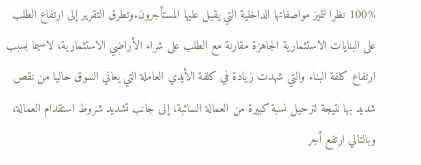100% نظرا لتميز مواصفاتها الداخلية التي يقبل عليها المستأجرون.وتطرق التقرير إلى ارتفاع الطلب على البنايات الاستثمارية الجاهزة مقارنة مع الطلب على شراء الأراضي الاستثمارية، لاسيما بسبب ارتفاع كلفة البناء والتي شهدت زيادة في كلفة الأيدي العاملة التي يعاني السوق حاليا من نقص شديد بها نتيجة لترحيل نسبة كبيرة من العمالة السائبة، إلى جانب تشديد شروط استقدام العمالة، وبالتالي ارتفع أجر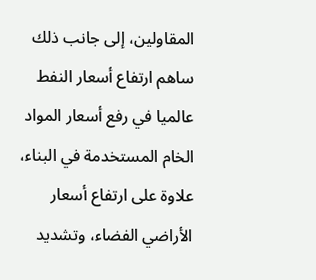المقاولين، إلى جانب ذلك ساهم ارتفاع أسعار النفط عالميا في رفع أسعار المواد الخام المستخدمة في البناء، علاوة على ارتفاع أسعار الأراضي الفضاء، وتشديد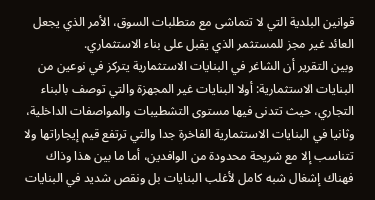قوانين البلدية التي لا تتماشى مع متطلبات السوق، الأمر الذي يجعل العائد غير مجز للمستثمر الذي يقبل على بناء الاستثماري.
وبين التقرير أن الشاغر في البنايات الاستثمارية يتركز في نوعين من البنايات الاستثمارية: أولا البنايات غير المجهزة والتي توصف بالبناء التجاري، حيث تتدنى فيها مستوى التشطيبات والمواصفات الداخلية، وثانيا في البنايات الاستثمارية الفاخرة جدا والتي ترتفع قيم إيجاراتها ولا تتناسب إلا مع شريحة محدودة من الوافدين، أما ما بين هذا وذاك فهناك إشغال شبه كامل لأغلب البنايات بل ونقص شديد في البنايات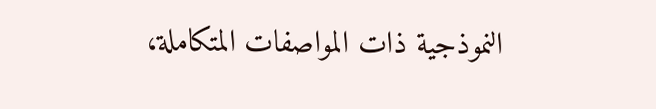النموذجية ذات المواصفات المتكاملة،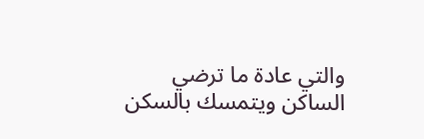والتي عادة ما ترضي الساكن ويتمسك بالسكن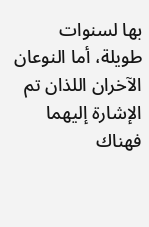بها لسنوات طويلة، أما النوعان الآخران اللذان تم الإشارة إليهما فهناك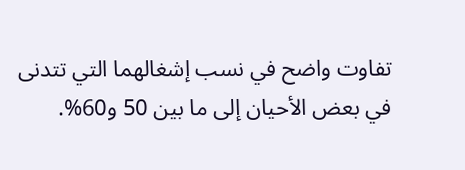تفاوت واضح في نسب إشغالهما التي تتدنى في بعض الأحيان إلى ما بين 50 و60%.